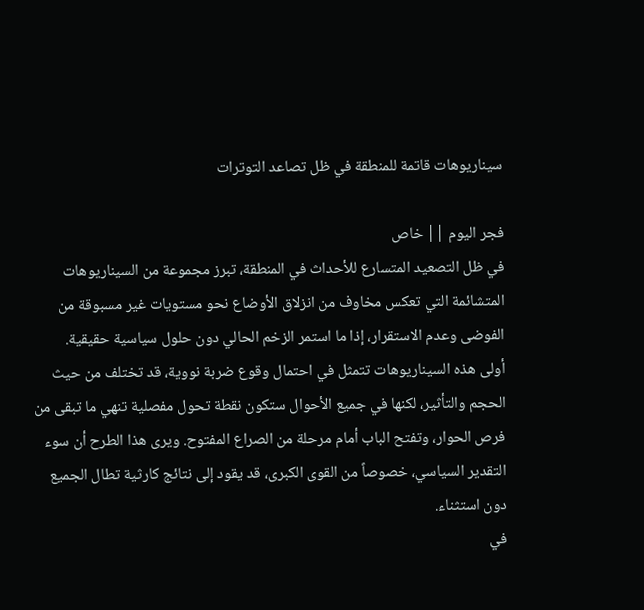سيناريوهات قاتمة للمنطقة في ظل تصاعد التوترات

فجر اليوم || خاص
في ظل التصعيد المتسارع للأحداث في المنطقة، تبرز مجموعة من السيناريوهات المتشائمة التي تعكس مخاوف من انزلاق الأوضاع نحو مستويات غير مسبوقة من الفوضى وعدم الاستقرار، إذا ما استمر الزخم الحالي دون حلول سياسية حقيقية.
أولى هذه السيناريوهات تتمثل في احتمال وقوع ضربة نووية، قد تختلف من حيث الحجم والتأثير، لكنها في جميع الأحوال ستكون نقطة تحول مفصلية تنهي ما تبقى من فرص الحوار، وتفتح الباب أمام مرحلة من الصراع المفتوح. ويرى هذا الطرح أن سوء التقدير السياسي، خصوصاً من القوى الكبرى، قد يقود إلى نتائج كارثية تطال الجميع دون استثناء.
في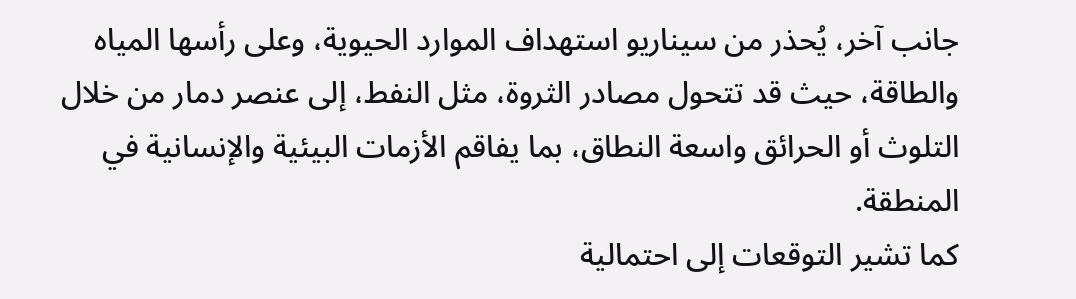جانب آخر، يُحذر من سيناريو استهداف الموارد الحيوية، وعلى رأسها المياه والطاقة، حيث قد تتحول مصادر الثروة، مثل النفط، إلى عنصر دمار من خلال التلوث أو الحرائق واسعة النطاق، بما يفاقم الأزمات البيئية والإنسانية في المنطقة.
كما تشير التوقعات إلى احتمالية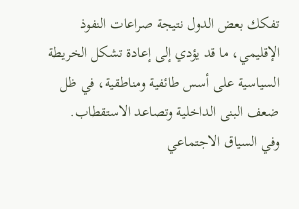تفكك بعض الدول نتيجة صراعات النفوذ الإقليمي، ما قد يؤدي إلى إعادة تشكل الخريطة السياسية على أسس طائفية ومناطقية، في ظل ضعف البنى الداخلية وتصاعد الاستقطاب.
وفي السياق الاجتماعي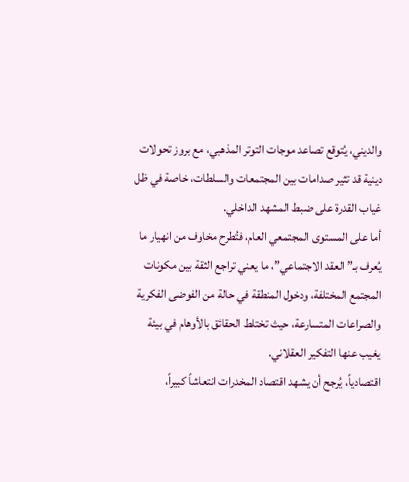والديني، يُتوقع تصاعد موجات التوتر المذهبي، مع بروز تحولات دينية قد تثير صدامات بين المجتمعات والسلطات، خاصة في ظل غياب القدرة على ضبط المشهد الداخلي.
أما على المستوى المجتمعي العام، فتُطرح مخاوف من انهيار ما يُعرف بـ”العقد الاجتماعي”، ما يعني تراجع الثقة بين مكونات المجتمع المختلفة، ودخول المنطقة في حالة من الفوضى الفكرية والصراعات المتسارعة، حيث تختلط الحقائق بالأوهام في بيئة يغيب عنها التفكير العقلاني.
اقتصادياً، يُرجح أن يشهد اقتصاد المخدرات انتعاشاً كبيراً،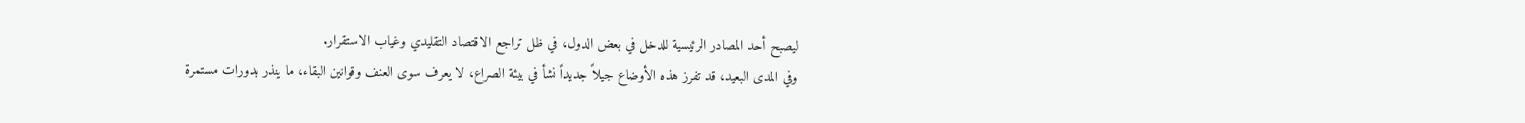ليصبح أحد المصادر الرئيسية للدخل في بعض الدول، في ظل تراجع الاقتصاد التقليدي وغياب الاستقرار.
وفي المدى البعيد، قد تفرز هذه الأوضاع جيلاً جديداً نشأ في بيئة الصراع، لا يعرف سوى العنف وقوانين البقاء، ما ينذر بدورات مستمرة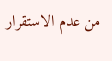من عدم الاستقرار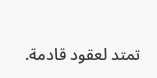تمتد لعقود قادمة.